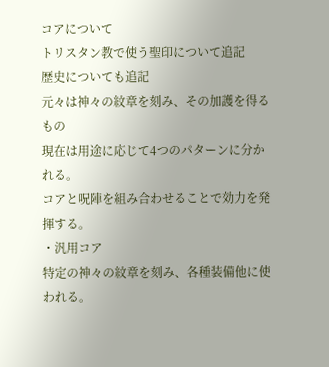コアについて
トリスタン教で使う聖印について追記
歴史についても追記
元々は神々の紋章を刻み、その加護を得るもの
現在は用途に応じて4つのパターンに分かれる。
コアと呪陣を組み合わせることで効力を発揮する。
・汎用コア
特定の神々の紋章を刻み、各種装備他に使われる。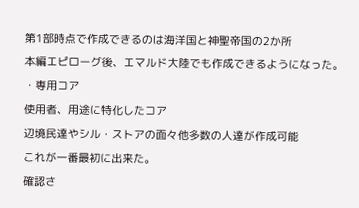第1部時点で作成できるのは海洋国と神聖帝国の2か所
本編エピローグ後、エマルド大陸でも作成できるようになった。
・専用コア
使用者、用途に特化したコア
辺境民達やシル・ストアの面々他多数の人達が作成可能
これが一番最初に出来た。
確認さ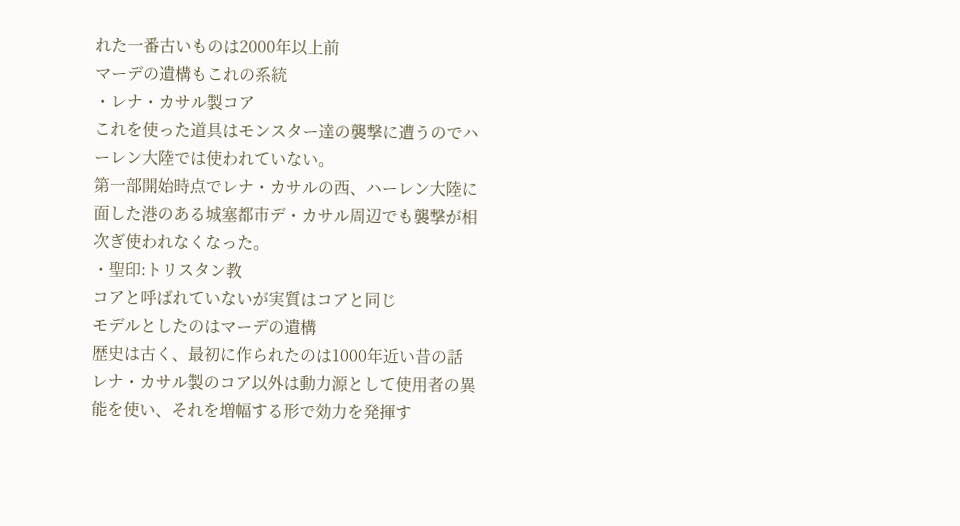れた一番古いものは2000年以上前
マーデの遺構もこれの系統
・レナ・カサル製コア
これを使った道具はモンスター達の襲撃に遭うのでハーレン大陸では使われていない。
第一部開始時点でレナ・カサルの西、ハーレン大陸に面した港のある城塞都市デ・カサル周辺でも襲撃が相次ぎ使われなくなった。
・聖印:トリスタン教
コアと呼ばれていないが実質はコアと同じ
モデルとしたのはマーデの遺構
歴史は古く、最初に作られたのは1000年近い昔の話
レナ・カサル製のコア以外は動力源として使用者の異能を使い、それを増幅する形で効力を発揮す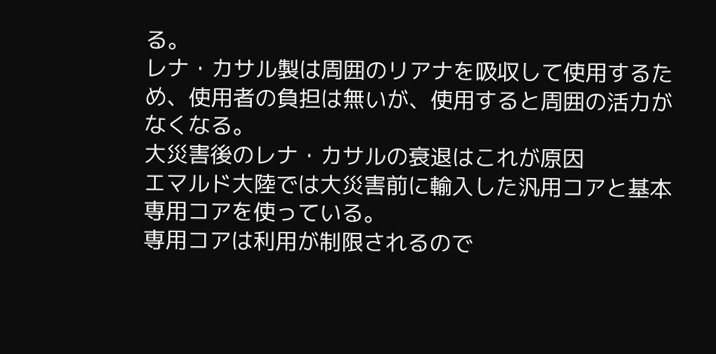る。
レナ・カサル製は周囲のリアナを吸収して使用するため、使用者の負担は無いが、使用すると周囲の活力がなくなる。
大災害後のレナ・カサルの衰退はこれが原因
エマルド大陸では大災害前に輸入した汎用コアと基本専用コアを使っている。
専用コアは利用が制限されるので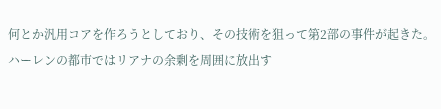何とか汎用コアを作ろうとしており、その技術を狙って第2部の事件が起きた。
ハーレンの都市ではリアナの余剰を周囲に放出す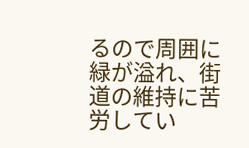るので周囲に緑が溢れ、街道の維持に苦労してい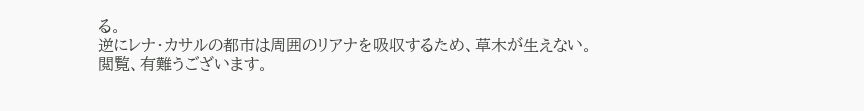る。
逆にレナ・カサルの都市は周囲のリアナを吸収するため、草木が生えない。
閲覧、有難うございます。